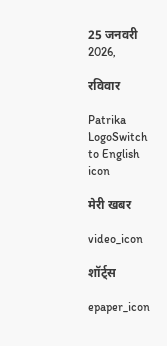25 जनवरी 2026,

रविवार

Patrika LogoSwitch to English
icon

मेरी खबर

video_icon

शॉर्ट्स

epaper_icon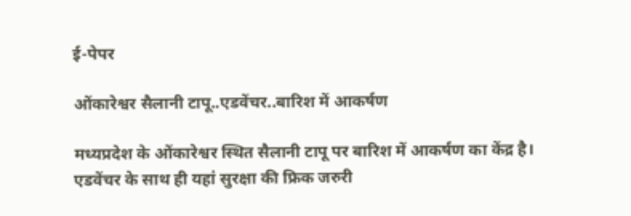ई-पेपर

ओंकारेश्वर सैलानी टापू..एडवेंचर..बारिश में आकर्षण

मध्यप्रदेश के ओंकारेश्वर स्थित सैलानी टापू पर बारिश में आकर्षण का केंद्र है। एडवेंचर के साथ ही यहां सुरक्षा की फ्रिक जरुरी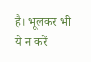है। भूलकर भी ये न करें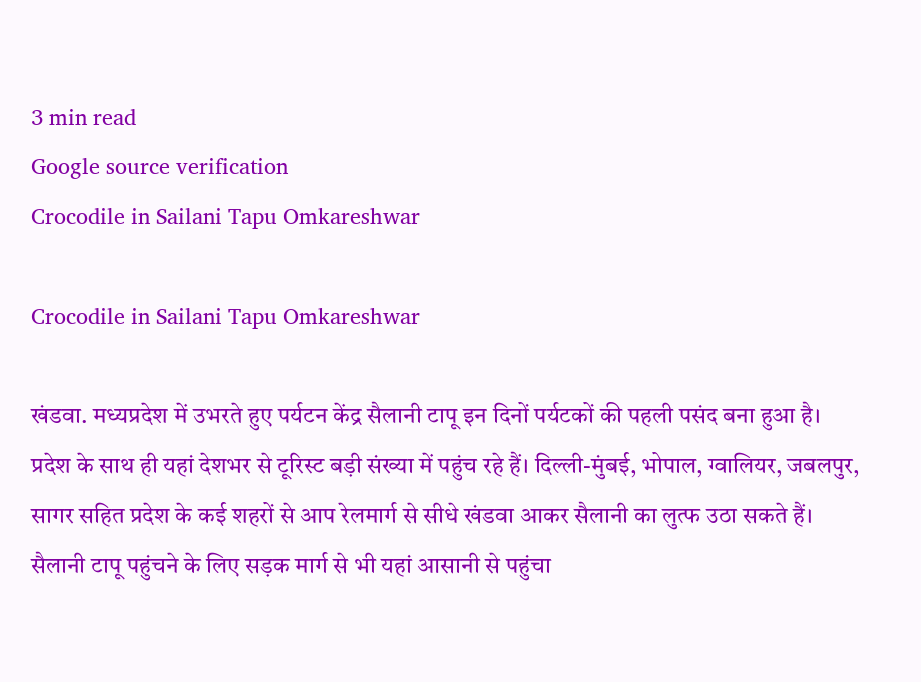3 min read
Google source verification
Crocodile in Sailani Tapu Omkareshwar

Crocodile in Sailani Tapu Omkareshwar

खंडवा. मध्यप्रदेश में उभरते हुए पर्यटन केंद्र सैलानी टापू इन दिनों पर्यटकों की पहली पसंद बना हुआ है। प्रदेश के साथ ही यहां देशभर से टूरिस्ट बड़ी संख्या में पहुंच रहे हैं। दिल्ली-मुंबई, भोपाल, ग्वालियर, जबलपुर, सागर सहित प्रदेश के कई शहरों से आप रेलमार्ग से सीधे खंडवा आकर सैलानी का लुत्फ उठा सकते हैं।
सैलानी टापू पहुंचने के लिए सड़क मार्ग से भी यहां आसानी से पहुंचा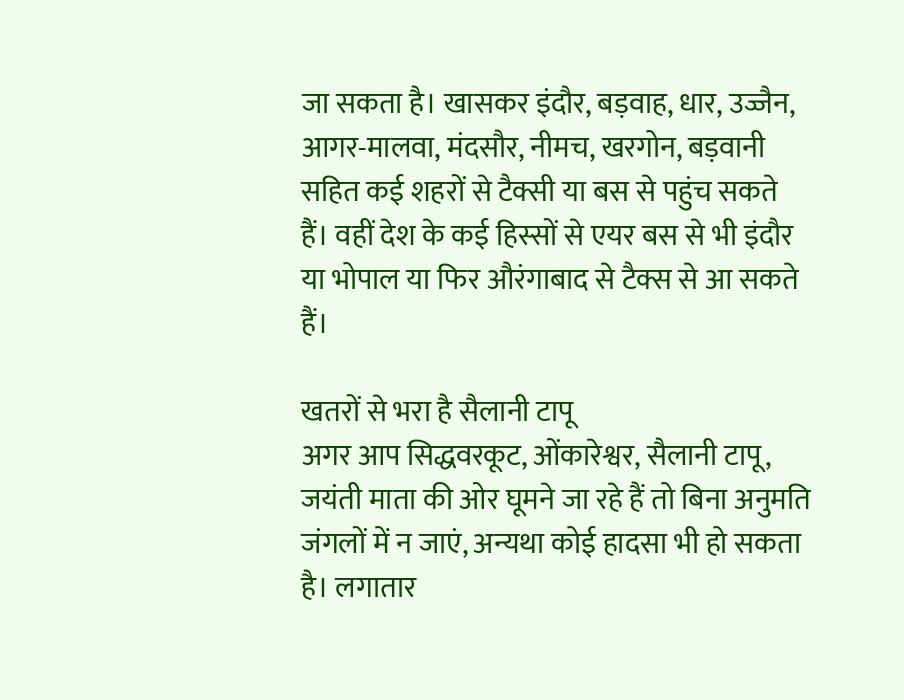जा सकता है। खासकर इंदौर, बड़वाह, धार, उज्जैन, आगर-मालवा, मंदसौर, नीमच, खरगोन, बड़वानी सहित कई शहरों से टैक्सी या बस से पहुंच सकते हैं। वहीं देश के कई हिस्सों से एयर बस से भी इंदौर या भोपाल या फिर औरंगाबाद से टैक्स से आ सकते हैं।

खतरों से भरा है सैलानी टापू
अगर आप सिद्धवरकूट, ओंकारेश्वर, सैलानी टापू, जयंती माता की ओर घूमने जा रहे हैं तो बिना अनुमति जंगलों में न जाएं, अन्यथा कोई हादसा भी हो सकता है। लगातार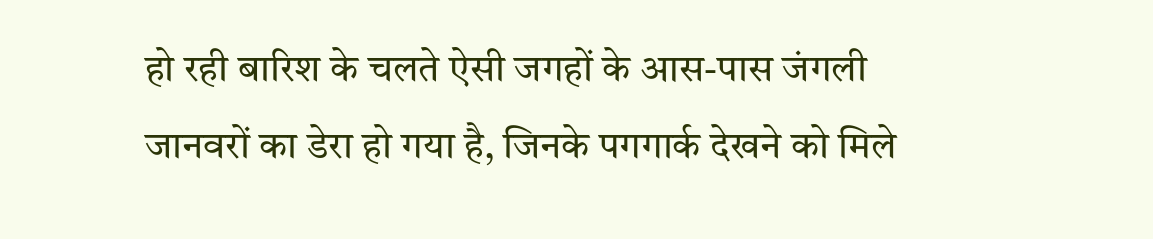हो रही बारिश के चलते ऐसी जगहों के आस-पास जंगली जानवरों का डेरा हो गया है, जिनके पगगार्क देखने को मिले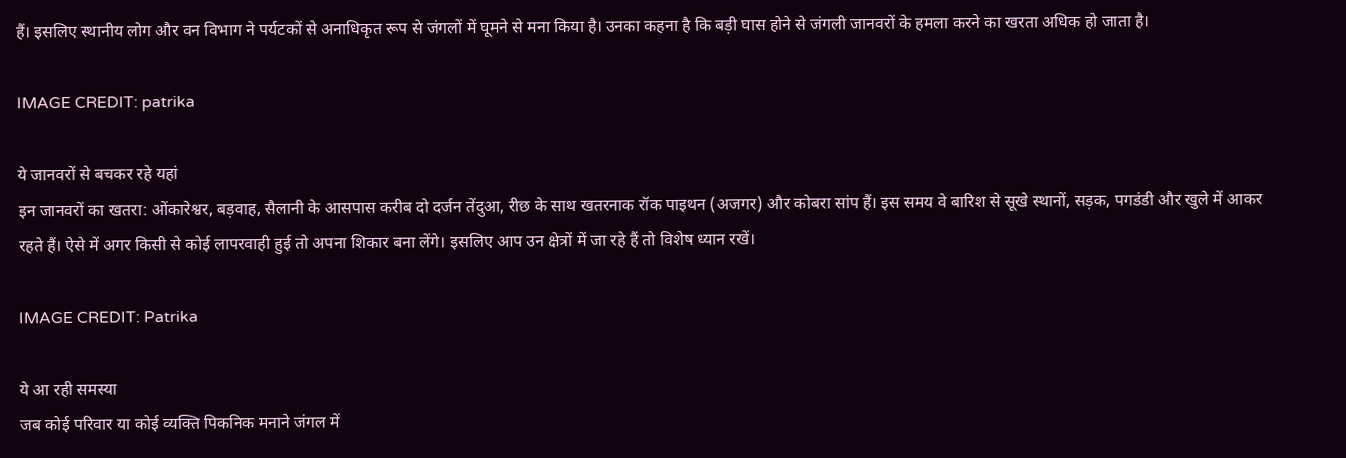हैं। इसलिए स्थानीय लोग और वन विभाग ने पर्यटकों से अनाधिकृत रूप से जंगलों में घूमने से मना किया है। उनका कहना है कि बड़ी घास होने से जंगली जानवरों के हमला करने का खरता अधिक हो जाता है।

IMAGE CREDIT: patrika

ये जानवरों से बचकर रहे यहां
इन जानवरों का खतरा: ओंकारेश्वर, बड़वाह, सैलानी के आसपास करीब दो दर्जन तेंदुआ, रीछ के साथ खतरनाक रॉक पाइथन (अजगर) और कोबरा सांप हैं। इस समय वे बारिश से सूखे स्थानों, सड़क, पगडंडी और खुले में आकर रहते हैं। ऐसे में अगर किसी से कोई लापरवाही हुई तो अपना शिकार बना लेंगे। इसलिए आप उन क्षेत्रों में जा रहे हैं तो विशेष ध्यान रखें।

IMAGE CREDIT: Patrika

ये आ रही समस्या
जब कोई परिवार या कोई व्यक्ति पिकनिक मनाने जंगल में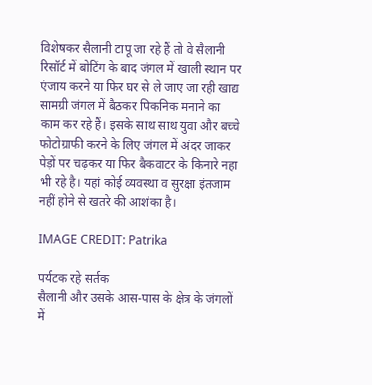विशेषकर सैलानी टापू जा रहे हैं तो वे सैलानी रिसॉर्ट में बोटिंग के बाद जंगल में खाली स्थान पर एंजाय करने या फिर घर से ले जाए जा रही खाद्य सामग्री जंगल में बैठकर पिकनिक मनाने का काम कर रहे हैं। इसके साथ साथ युवा और बच्चे फोटोग्राफी करने के लिए जंगल में अंदर जाकर पेड़ों पर चढ़कर या फिर बैकवाटर के किनारे नहा भी रहे है। यहां कोई व्यवस्था व सुरक्षा इंतजाम नहीं होने से खतरे की आशंका है।

IMAGE CREDIT: Patrika

पर्यटक रहे सर्तक
सैलानी और उसके आस-पास के क्षेत्र के जंगलों में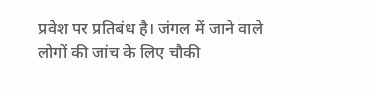प्रवेश पर प्रतिबंध है। जंगल में जाने वाले लोगों की जांच के लिए चौकी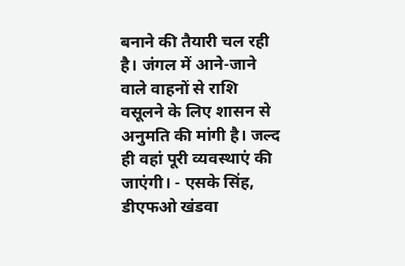बनाने की तैयारी चल रही है। जंगल में आने-जाने वाले वाहनों से राशि वसूलने के लिए शासन से अनुमति की मांगी है। जल्द ही वहां पूरी व्यवस्थाएं की जाएंगी। - एसके सिंह, डीएफओ खंडवा